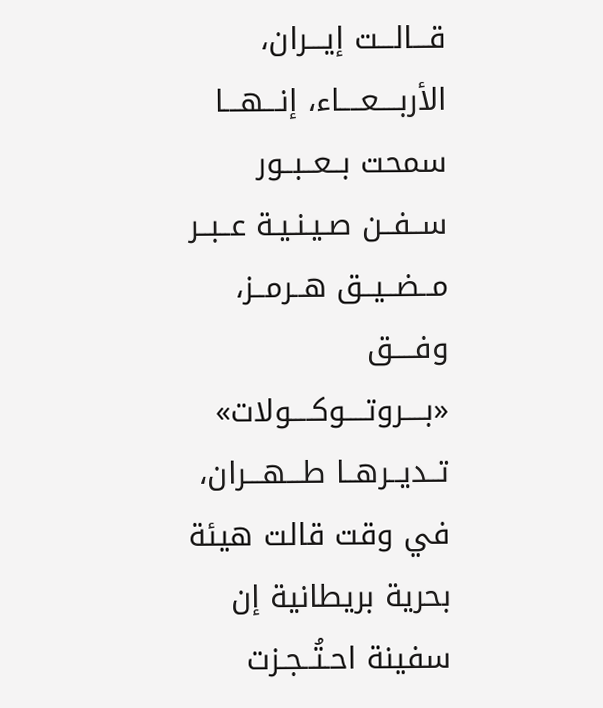قـــالـــت إيـــران، الأربــــعــــاء، إنـــهـــا سمحت بــعــبــور ســفــن صـيـنـيـة عــبــر مــضــيــق هــرمــز، وفــــق «بــــروتــــوكــــولات» تــديــرهــا طـــهـــران، في وقت قالت هيئة بحرية بريطانية إن سفينة احـتُــجـزت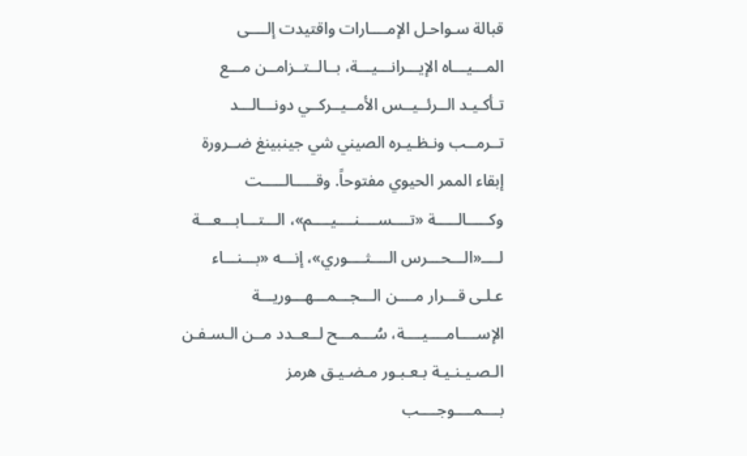قبالة سـواحـل الإمــــارات واقتيدت إلــــى المـــيـــاه الإيـــرانـــيـــة، بــالــتــزامــن مـــع تـأكـيـد الــرئــيــس الأمــيــركــي دونـــالـــد تــرمــب ونـظـيـره الصيني شي جينبينغ ضــرورة إبقاء الممر الحيوي مفتوحاً. وقـــــالـــــت وكـــــالـــــة «تــــســــنــــيــــم»، الـــتـــابـــعـــة لــــ«الـــحـــرس الــــثــــوري»، إنـــه «بـــنـــاء عـلـى قـــرار مــــن الـــجـــمـــهـــوريـــة الإســــامــــيــــة، سُـــمـــح لــعــدد مــن الـسـفـن الـصـيـنـيـة بـعـبـور مـضـيـق هرمز بــــمــــوجــــب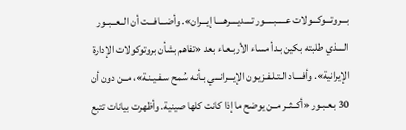بـــروتـــوكـــولات عـــــبـــــور تــــديــــرهــــا إيـــران». وأضـــافـــت أن الــعــبــور الــــذي طلبته بكين بـدأ مساء الأربـعـاء بعد «تفاهم بشأن بروتوكولات الإدارة الإيرانية». وأفــــاد الـتـلـفـزيـون الإيـــرانـــي بـأنـه سُمح سـفـيـنـة»، مــن دون أن 30 بـعـبـور «أكــثــر مــن يوضح ما إذا كانت كلها صينية. وأظهرت بيانات تتبع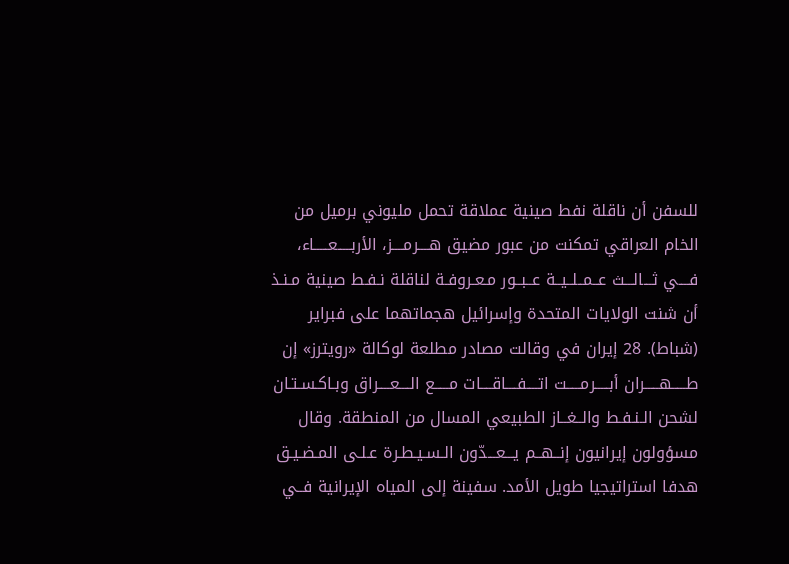للسفن أن ناقلة نفط صينية عملاقة تحمل مليوني برميل من الخام العراقي تمكنت من عبور مضيق هــــرمــــز، الأربـــــعـــــاء، فــــي ثـــالـــث عــمــلــيــة عــبــور مـعـروفـة لناقلة نـفـط صينية مـنـذ أن شنت الولايات المتحدة وإسرائيل هجماتهما على فبراير (شباط). 28 إيران في وقالت مصادر مطلعة لوكالة «رويترز» إن طـــــهـــــران أبـــــرمـــــت اتــــفــــاقــــات مـــــع الــــعــــراق وبـاكـسـتـان لشحن الـنـفـط والــغــاز الطبيعي المسال من المنطقة. وقال مسؤولون إيرانيون إنــهــم يـــعـــدّون الـسـيـطـرة عـلـى المـضـيـق هدفا استراتيجيا طويل الأمد. سفينة إلى المياه الإيرانية فــي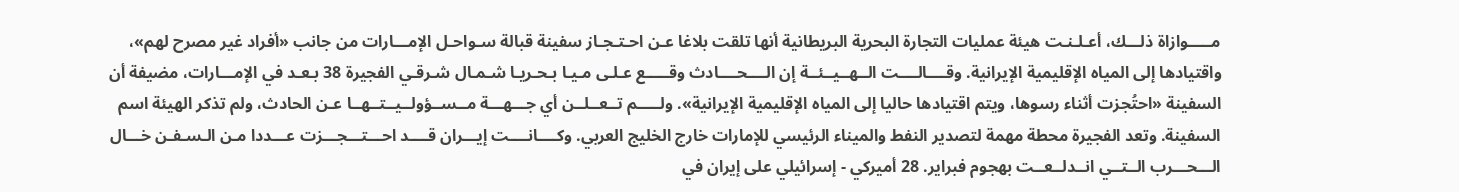مـــــوازاة ذلـــك، أعـلـنـت هيئة عمليات التجارة البحرية البريطانية أنها تلقت بلاغا عـن احـتـجـاز سفينة قبالة سـواحـل الإمـــارات من جانب «أفراد غير مصرح لهم»، واقتيادها إلى المياه الإقليمية الإيرانية. وقــــالــــت الــهــيــئــة إن الــــحــــادث وقـــــع عـلـى مـيـا بـحـريـا شـمـال شـرقـي الفجيرة 38 بـعـد في الإمـــارات، مضيفة أن السفينة «احتُجزت أثناء رسوها، ويتم اقتيادها حاليا إلى المياه الإقليمية الإيرانية». ولـــــم تــعــلــن أي جـــهـــة مــســؤولــيــتــهــا عـن الحادث، ولم تذكر الهيئة اسم السفينة. وتعد الفجيرة محطة مهمة لتصدير النفط والميناء الرئيسي للإمارات خارج الخليج العربي. وكــــانــــت إيـــران قــــد احـــتـــجـــزت عـــددا مـن الـسـفـن خـــال الـــحـــرب الــتــي انــدلــعــت بهجوم فبراير. 28 أميركي - إسرائيلي على إيران في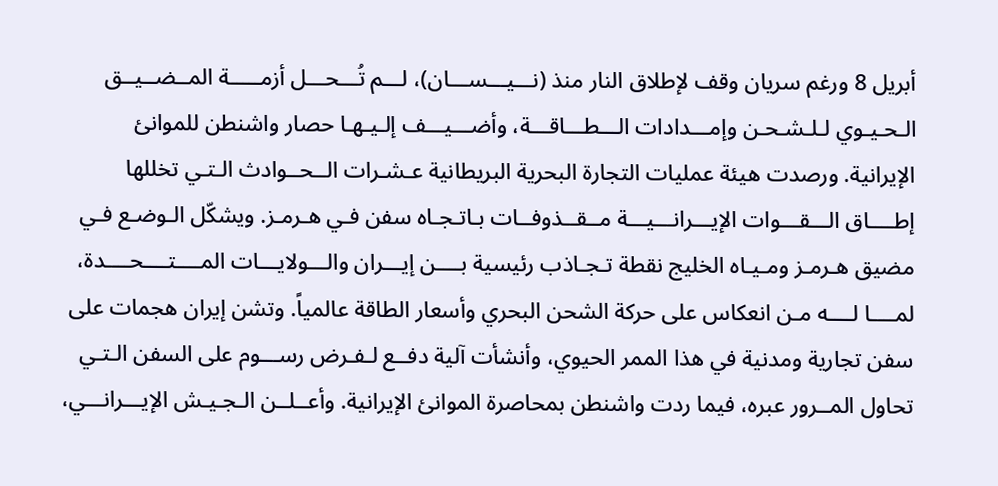أبريل 8 ورغم سريان وقف لإطلاق النار منذ (نـــيـــســـان)، لـــم تُـــحـــل أزمـــــة المــضــيــق الـحـيـوي لـلـشـحـن وإمـــدادات الـــطـــاقـــة، وأضـــيـــف إلـيـهـا حصار واشنطن للموانئ الإيرانية. ورصدت هيئة عمليات التجارة البحرية البريطانية عـشـرات الــحــوادث الـتـي تخللها إطــــاق الـــقـــوات الإيـــرانـــيـــة مــقــذوفــات بـاتـجـاه سفن فـي هـرمـز. ويشكّل الـوضـع فـي مضيق هـرمـز ومـيـاه الخليج نقطة تـجـاذب رئيسية بــــن إيـــران والـــولايـــات المــــتــــحــــدة، لمــــا لــــه مـن انعكاس على حركة الشحن البحري وأسعار الطاقة عالمياً. وتشن إيران هجمات على سفن تجارية ومدنية في هذا الممر الحيوي، وأنشأت آلية دفــع لـفـرض رســـوم على السفن الـتـي تحاول المــرور عبره، فيما ردت واشنطن بمحاصرة الموانئ الإيرانية. وأعــلــن الـجـيـش الإيـــرانـــي،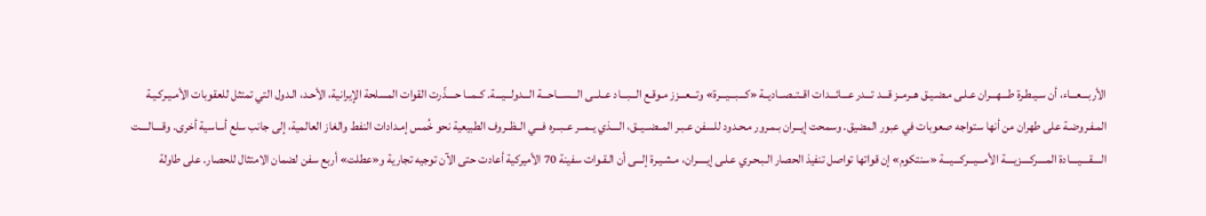الأربـــعـــاء، أن سـيـطـرة طـــهـــران عـلـى مـضـيـق هــرمــز قـــد تـــدر عـــائـــدات اقــتــصــاديــة «كـــبـــيـــرة» وتـــعـــزز مـوقـع الـــبـــاد عــلــى الـــســـاحـــة الـــدولـــيـــة. كــمــا حــــذّرت القوات المسلحة الإيرانية، الأحـد، الـدول التي تمتثل للعقوبات الأمـيـركـيـة المـفـروضـة على طهران من أنها ستواجه صعوبات في عبور المضيق. وسمحت إيـــران بـمـرور مـحـدود للسفن عـبـر المــضــيــق، الــــذي يــمــر عــبــره فـــي الــظــروف الطبيعية نحو خُمس إمـدادات النفط والغاز العالمية، إلى جانب سلع أساسية أخرى. وقــــالــــت الــــقــــيــــادة المــــركــــزيــــة الأمـــيـــركـــيـــة «سنتكوم» إن قواتها تواصل تنفيذ الحصار الـبـحـري عـلـى إيـــــران، مـشـيـرة إلـــى أن الـقـوات سفينة 70 الأميركية أعادت حتى الآن توجيه تجارية و«عطلت» أربع سفن لضمان الامتثال للحصار. على طاولة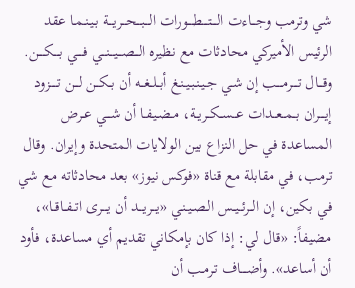شي وترمب وجـــاءت الــــتــــطــــورات الـــبـــحـــريـــة بـيـنـمـا عقد الرئيس الأميركي محادثات مع نظيره الـــصـــيـــنـــي فــــي بــــكــــن. وقـــال تــــرمــــب إن شـي جـيـنـبـيـنـغ أبــلــغــه أن بــكــن لـــن تـــــزود إيــــران بــمــعــدات عــســكــريــة، مـضـيـفـا أن شـــي عــرض المساعدة في حل النزاع بين الولايات المتحدة وإيران. وقال ترمب، في مقابلة مع قناة «فوكس نيوز» بعد محادثاته مع شي في بكين، إن الــرئــيــس الـصـيـنـي «يـــريـــد أن يــــرى اتــفــاقــا»، مضيفاً: «قال لي: إذا كان بإمكاني تقديم أي مساعدة، فأود أن أساعد». وأضــــاف تـرمـب أن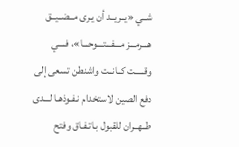شــي «يــريــد أن يـرى مــضــيــق هـــرمـــز مـــفـــتـــوحـــا»، فــــي وقـــــت كــانــت واشنطن تسعى إلى دفع الصين لاستخدام نـفـوذهـا لـــدى طــهــران للقبول بـاتـفـاق وفتح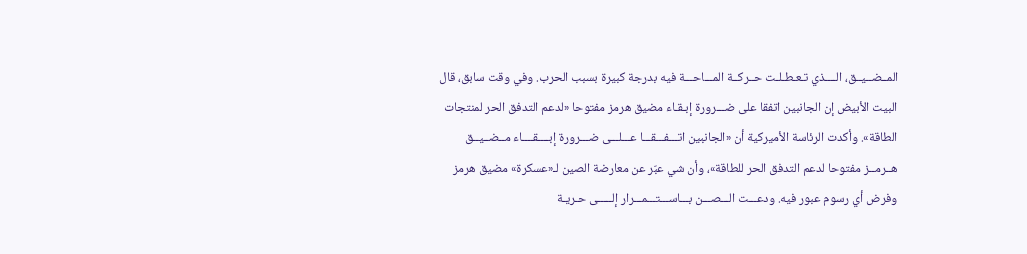المــضــيــق، الــــذي تـعـطـلـت حــركــة المـــاحـــة فيه بدرجة كبيرة بسبب الحرب. وفي وقت سابق، قال البيت الأبيض إن الجانبين اتفقا على ضـــرورة إبـقـاء مضيق هرمز مفتوحا «لدعم التدفق الحر لمنتجات الطاقة». وأكدت الرئاسة الأميركية أن «الجانبين اتـــفـــقـــا عـــلـــى ضـــرورة إبــــقــــاء مــضــيــق هــرمــز مفتوحا لدعم التدفق الحر للطاقة»، وأن شي عبّر عن معارضة الصين لـ«عسكرة» مضيق هرمز وفرض أي رسوم عبور فيه. ودعـــت الـــصـــن بـــاســـتـــمـــرار إلـــــى حـريـة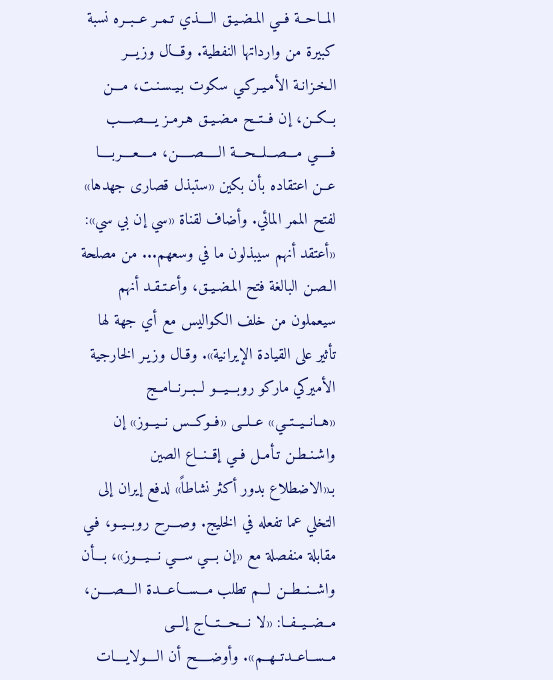المــاحــة فــي المـضـيـق الــــذي تـمـر عــبــره نسبة كبيرة من وارداتها النفطية. وقـــال وزيـــر الـخـزانـة الأمـيـركـي سكوت بـيـسـنـت، مـــن بــكــن، إن فــتــح مـضـيـق هـرمـز يــــصــــب فـــــي مـــصـــلـــحـــة الـــــصـــــن، مــــعــــربــــا عــن اعتقاده بأن بكين «ستبذل قصارى جهدها» لفتح الممر المائي. وأضاف لقناة «سي إن بي سي»: «أعتقد أنهم سيبذلون ما في وسعهم... من مصلحة الـصـن البالغة فتح المـضـيـق، وأعـتـقـد أنهم سيعملون من خلف الكواليس مع أي جهة لها تأثير على القيادة الإيرانية». وقـال وزيـر الخارجية الأميركي ماركو روبـــيـــو لــبــرنــامــج «هــانــيــتــي» عــلــى «فــوكــس نــيــوز» إن واشـنـطـن تـأمـل فــي إقــنــاع الصين بـ«الاضطلاع بدور أكثر نشاطاً» لدفع إيران إلى التخلي عما تفعله في الخليج. وصـــرح روبــيــو، فـي مقابلة منفصلة مع «إن بـــي ســـي نـــيـــوز»، بـــأن واشــنــطــن لـــم تطلب مـــســـاعـــدة الــــصــــن، مــضــيــفــا: «لا نـــحـــتـــاج إلـــى مــســاعــدتــهــم». وأوضـــــح أن الــــولايــــات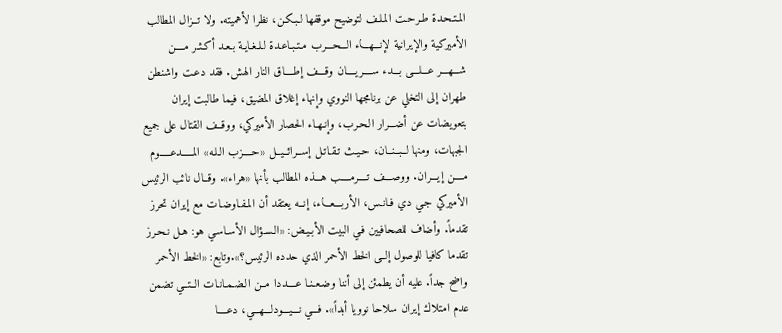المـتـحـدة طـرحـت المـلـف لتوضيح موقفها لـبـكـن، نظرا لأهميته. ولا تــزال المطالب الأميركية والإيرانية لإنـــهـــاء الـــحـــرب مـتـبـاعـدة لـلـغـايـة بـعـد أكـثـر مــــن شـــهـــر عـــلـــى بـــدء ســــريــــان وقـــف إطــــاق النار الهش. فقد دعـت واشنطن طهران إلى التخلي عن برنامجها النووي وإنهاء إغلاق المضيق، فيما طالبت إيران بتعويضات عن أضـــرار الـحـرب، وإنـهـاء الحصار الأميركي، ووقــف القتال على جميع الجبهات، ومنها لــبــنــان، حـيـث تـقـاتـل إســرائــيــل «حــــزب الـلـه» المـــــدعـــــوم مــــن إيـــران. ووصـــف تــــرمــــب هـــذه المطالب بأنها «هراء». وقــال نائب الرئيس الأميركي جـي دي فـانـس، الأربـــعـــاء، إنــه يعتقد أن المـفـاوضـات مع إيران تحرز تقدماً. وأضاف للصحافيين فـي البيت الأبـيـض: «الـسـؤال الأسـاسـي هو: هـل نـحـرز تقدما كافيا للوصول إلــى الخط الأحمر الذي حدده الرئيس؟».وتابع: «الخط الأحمر واضح جداً. عليه أن يطمئن إلى أننا وضـعـنـا عــــددا مــن الـضـمـانـات الــتــي تضمن عدم امتلاك إيران سلاحا نوويا أبداً». فـــي نـــيـــودلـــهـــي، دعــــا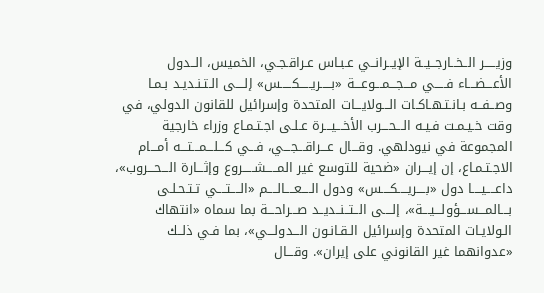وزيـــــر الــخــارجــيــة الإيــرانــي عـبـاس عـراقـجـي، الخميس، الــدول الأعـــضـــاء فـــــي مـــجـــمـــوعـــة «بـــــريـــــكـــــس» إلــــى الـتـنـديـد بـمـا وصــفــه بـانـتـهـاكـات الـــولايـــات المتحدة وإسرائيل للقانون الدولي، في وقت خـيـمـت فـيـه الـــحـــرب الأخـــيـــرة عـلـى اجـتـمـاع وزراء خارجية المجموعة في نيودلهي. وقـــال عـــراقـــجـــي، فـــي كـــلـــمـــتـــه أمـــام الاجـتـمـاع، إن إيـــران «ضحية للتوسع غير المـــــشـــــروع وإثـــارة الـــحـــروب»، داعــــيــــا دول «بــــريــــكــــس» ودول الــــعــــالــــم «الــــتــــي تـتـحـلـى بـــالمـــســـؤولـــيـــة»، إلــــى الــتــنــديــد صـــراحـــة بما سماه «انتهاك الـولايـات المتحدة وإسرائيل الـقـانـون الـــدولـــي»، بما فـي ذلــك «عدوانهما غير القانوني على إيران». وقـــال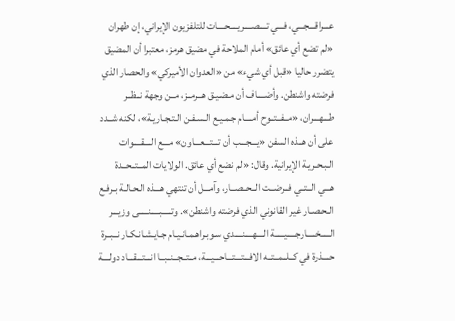عـــراقـــجـــي، فـــي تــــصــــريــــحــــات للتلفزيون الإيراني، إن طهران «لم تضع أي عائق» أمام الملاحة في مضيق هرمز، معتبرا أن المضيق يتضرر حاليا «قبل أي شيء» من «العدوان الأميركي» والحصار الذي فرضته واشنطن. وأضــــاف أن مـضـيـق هــرمــز، مــن وجهة نــظــر طـــهـــران، «مــفــتــوح أمــــام جـمـيـع الـسـفـن الـتـجـاريـة»، لكنه شــدد على أن هــذه السفن «يـــجـــب أن تـــتـــعـــاون» مـــع الــــقــــوات الـبـحـريـة الإيرانية. وقال: «لم نضع أي عائق. الولايات المــتــحــدة هـــي الــتــي فــرضــت الــحــصــار، وآمـــل أن تنتهي هـــذه الـحـالـة بـرفـع الـحـصـار غير القانوني الذي فرضته واشنطن». وتـــــبـــــنـــــى وزيـــر الـــــخـــــارجـــــيـــــة الــــهــــنــــدي سـوبـراهـمـانـيـام جـايـشـانـكـار نــبــرة حــــذرة في كــلــمــتــه الافـــتـــتـــاحـــيـــة، مــتــجــنــبــا انـــتـــقـــاد دولــــة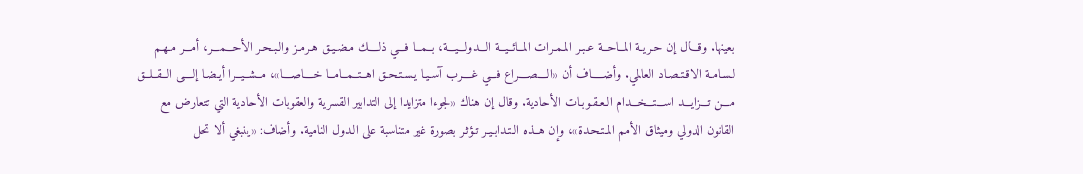بعينها. وقـــال إن حـريـة المــاحــة عـبـر المـمـرات المــائــيــة الـــدولـــيـــة، بــمــا فـــي ذلــــك مـضـيـق هـرمـز والـبـحـر الأحـــمـــر، أمـــر مـهـم لـسـامـة الاقـتـصـاد العالمي. وأضـــــاف أن «الــــصــــراع فـــي غــــرب آسـيـا يـسـتـحـق اهــتــمــامــا خــــاصــــا»، مــشــيــرا أيـضـا إلــــى الــقــلــق مـــن تـــزايـــد اســـتـــخـــدام الـعـقـوبـات الأحادية. وقال إن هناك «لجوءا متزايدا إلى التدابير القسرية والعقوبات الأحادية التي تتعارض مع القانون الدولي وميثاق الأمم المـتـحـدة»، وإن هــذه الـتـدابـيـر تـؤثـر بصورة غير متناسبة على الـدول النامية. وأضاف: «ينبغي ألا تحل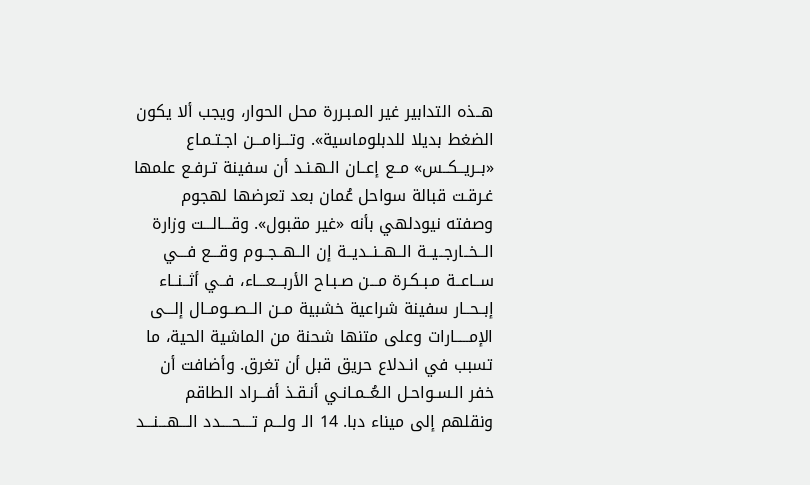هــذه التدابير غير المـبـررة محل الحوار، ويجب ألا يكون الضغط بديلا للدبلوماسية». وتـــزامـــن اجـتـمـاع «بــريــكــس» مــع إعــان الـهـنـد أن سفينة تـرفـع علمها غـرقـت قبالة سواحل عُمان بعد تعرضها لهجوم وصفته نيودلهي بأنه «غير مقبول». وقـــالـــت وزارة الــخــارجــيــة الــهــنــديــة إن الــهــجــوم وقـــع فـــي ســاعــة مـبـكـرة مـــن صـبـاح الأربـــعـــاء، فــي أثــنــاء إبــحــار سفينة شراعية خشبية مــن الــصــومــال إلـــى الإمـــــارات وعلى متنها شحنة من الماشية الحية، ما تسبب في انـدلاع حريق قبل أن تغرق. وأضافت أن خفر الـسـواحـل الـعُــمـانـي أنـقـذ أفـــراد الطاقم ونقلهم إلى ميناء دبا. 14 الـ ولـــم تــــحــــدد الـــهـــنـــد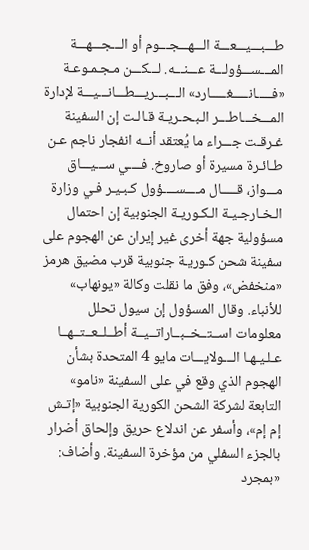طـــبـــيـــعـــة الـــهـــجـــوم أو الـــجـــهـــة المـــســـؤولـــة عـــنـــه. لـــكـــن مـجـمـوعـة «فـــــانـــــغـــــارد» الـــبـــريـــطـــانـــيـــة لإدارة المـــخـــاطـــر الـبـحـريـة قـالـت إن السفينة غـرقـت جـــراء ما يُعتقد أنــه انفجار ناجم عـن طـائـرة مسيرة أو صاروخ. فــــي ســـيـــاق مـــواز، قـــــال مــــســــؤول كـبـيـر فـي وزارة الـخـارجـيـة الـكـوريـة الجنوبية إن احتمال مسؤولية جهة أخرى غير إيران عن الهجوم على سفينة شحن كـوريـة جنوبية قرب مضيق هرمز «منخفض»، وفق ما نقلت وكالة «يونهاب» للأنباء. وقال المسؤول إن سيول تحلل معلومات اســتــخــبــاراتــيــة أطــلــعــتــهــا عـلـيـهـا الـــولايـــات مايو 4 المتحدة بشأن الهجوم الذي وقع في على السفينة «نامو» التابعة لشركة الشحن الكورية الجنوبية «إتـش إم إم»، وأسفر عن اندلاع حريق وإلحاق أضرار بالجزء السفلي من مؤخرة السفينة. وأضاف: «بمجرد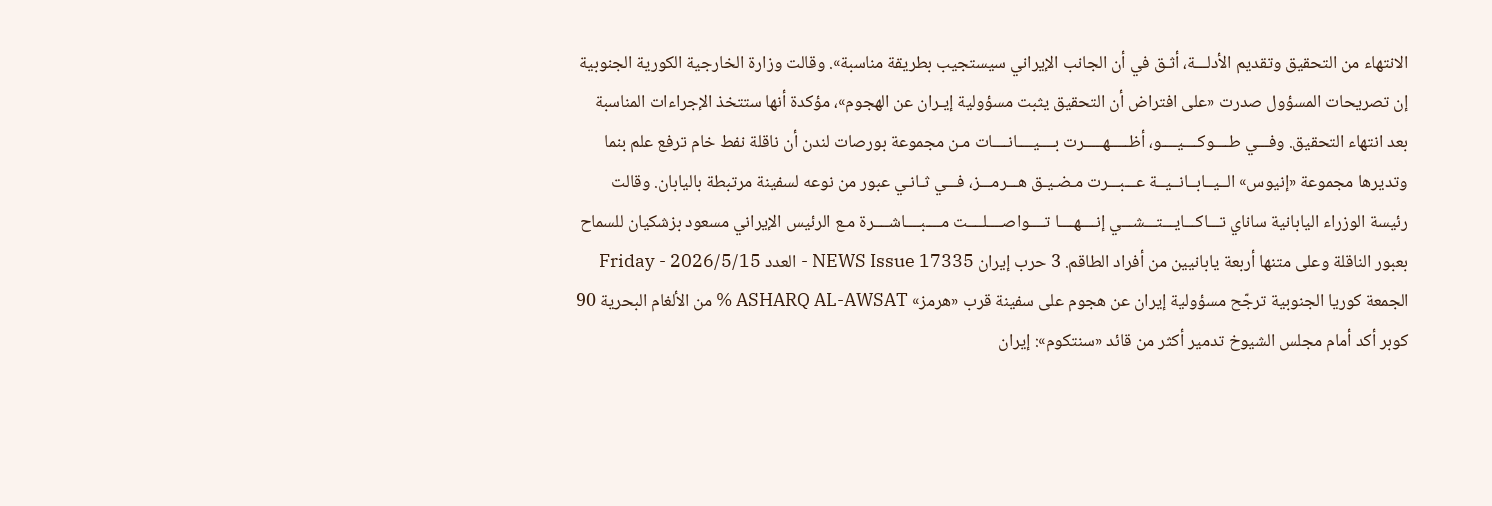الانتهاء من التحقيق وتقديم الأدلـــة، أثـق في أن الجانب الإيراني سيستجيب بطريقة مناسبة». وقالت وزارة الخارجية الكورية الجنوبية إن تصريحات المسؤول صدرت «على افتراض أن التحقيق يثبت مسؤولية إيـران عن الهجوم»، مؤكدة أنها ستتخذ الإجراءات المناسبة بعد انتهاء التحقيق. وفـــي طــــوكــــيــــو، أظـــــهـــــرت بــــيــــانــــات مـن مجموعة بورصات لندن أن ناقلة نفط خام ترفع علم بنما وتديرها مجموعة «إنيوس» الــيــابــانــيــة عـــبـــرت مـضـيـق هـــرمـــز، فـــي ثـانـي عبور من نوعه لسفينة مرتبطة باليابان. وقالت رئيسة الوزراء اليابانية ساناي تـــاكـــايـــتـــشـــي إنــــهــــا تــــواصــــلــــت مــــبــــاشــــرة مـع الرئيس الإيراني مسعود بزشكيان للسماح بعبور الناقلة وعلى متنها أربعة يابانيين من أفراد الطاقم. 3 حرب إيران NEWS Issue 17335 - العدد Friday - 2026/5/15 الجمعة كوريا الجنوبية ترجّح مسؤولية إيران عن هجوم على سفينة قرب «هرمز» ASHARQ AL-AWSAT % من الألغام البحرية 90 كوبر أكد أمام مجلس الشيوخ تدمير أكثر من قائد «سنتكوم»: إيران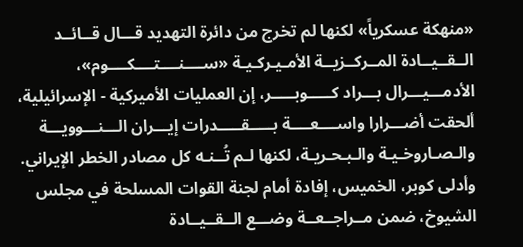«منهكة عسكرياً» لكنها لم تخرج من دائرة التهديد قـــال قــائــد الــقــيــادة المــركــزيــة الأمـيـركـيـة «ســــنــــتــــكــــوم»، الأدمـــيـــرال بـــراد كـــــوبـــــر، إن العمليات الأميركية - الإسرائيلية، ألحقت أضـــرارا واســــعــــة بـــــقـــــدرات إيـــران الـــنـــوويـــة والـصـاروخـيـة والـبـحـريـة، لكنها لـم تُــنـه كل مصادر الخطر الإيراني. وأدلى كوبر، الخميس، إفادة أمام لجنة القوات المسلحة في مجلس الشيوخ، ضمن مــراجــعــة وضـــع الــقــيــادة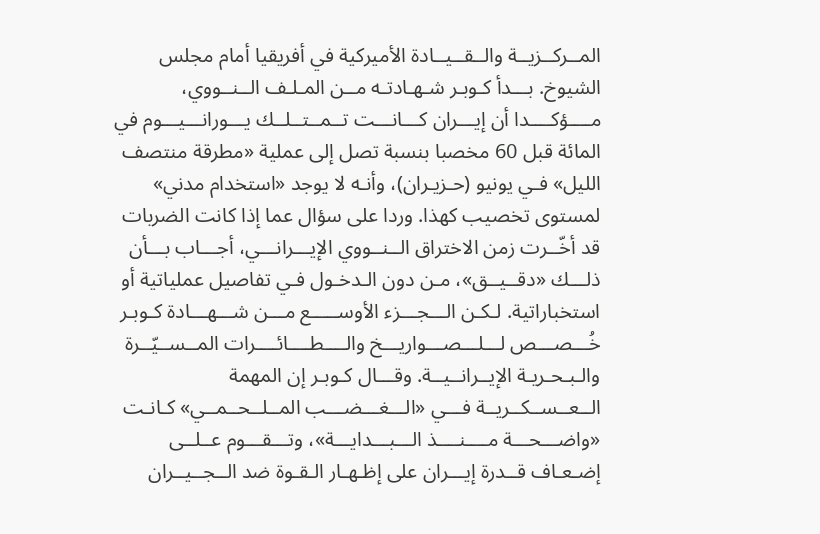المــركــزيــة والــقــيــادة الأميركية في أفريقيا أمام مجلس الشيوخ. بـــدأ كـوبـر شـهـادتـه مــن المـلـف الــنــووي، مــــؤكــــدا أن إيـــران كـــانـــت تــمــتــلــك يـــورانـــيـــوم في المائة قبل 60 مخصبا بنسبة تصل إلى عملية «مطرقة منتصف الليل» فـي يونيو (حـزيـران)، وأنـه لا يوجد «استخدام مدني» لمستوى تخصيب كهذا. وردا على سؤال عما إذا كانت الضربات قد أخّــرت زمن الاختراق الــنــووي الإيـــرانـــي، أجـــاب بـــأن ذلـــك «دقــيــق»، مـن دون الـدخـول فـي تفاصيل عملياتية أو استخباراتية. لـكـن الـــجـــزء الأوســـــع مـــن شـــهـــادة كـوبـر خُـــصـــص لـــلـــصـــواريـــخ والــــطــــائــــرات المــســيّــرة والـبـحـريـة الإيــرانــيــة. وقـــال كـوبـر إن المهمة الــعــســكــريــة فـــي «الـــغـــضـــب المــلــحــمــي» كـانـت «واضـــحـــة مــــنــــذ الـــبـــدايـــة»، وتـــقـــوم عــلــى إضـعـاف قــدرة إيـــران على إظـهـار الـقـوة ضد الــجــيــران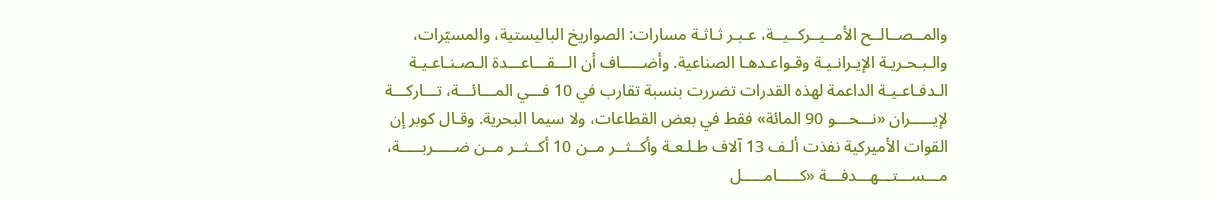والمــصــالــح الأمــيــركــيــة، عـبـر ثـاثـة مسارات: الصواريخ الباليستية، والمسيّرات، والـبـحـريـة الإيـرانـيـة وقـواعـدهـا الصناعية. وأضـــــاف أن الـــقـــاعـــدة الـصـنـاعـيـة الـدفـاعـيـة الداعمة لهذه القدرات تضررت بنسبة تقارب في 10 فـــي المـــائـــة، تـــاركـــة لإيـــــران «نـــحـــو 90 المائة» فقط في بعض القطاعات، ولا سيما البحرية. وقـال كوبر إن القوات الأميركية نفذت ألـف 13 آلاف طـلـعـة وأكــثــر مــن 10 أكــثــر مــن ضـــــربـــــة، مـــســـتـــهـــدفـــة «كـــــامـــــل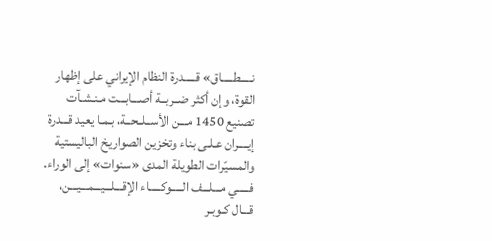نـــــطـــــاق» قـــــدرة النظام الإيراني على إظهار القوة، وإن أكثر ضــربــة أصـــابـــت مـنـشـآت تصنيع 1450 مـــن الأســلــحــة، بـمـا يعيد قـــدرة إيــــران عـلـى بناء وتخزين الصواريخ الباليستية والمسيّرات الطويلة المدى «سنوات» إلى الوراء. فـــــي مـــلـــف الـــــوكـــــاء الإقـــلـــيـــمـــيـــن، قـــال كـوبـر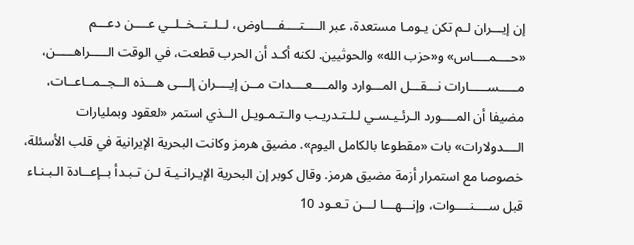إن إيـــران لـم تكن يـومـا مستعدة، عبر الــــتــــفــــاوض، لــلــتــخــلــي عــــن دعـــم «حــــمــــاس» و«حزب الله» والحوثيين. لكنه أكـد أن الحرب قطعت، في الوقت الـــــراهـــــن، مـــــســـــارات نـــقـــل المـــوارد والمــــعــــدات مــن إيــــران إلـــى هـــذه الــجــمــاعــات، مضيفا أن المــــورد الـرئـيـسـي لـلـتـدريـب والـتـمـويـل الــذي استمر «لعقود وبمليارات الــــدولارات» بات «مقطوعا بالكامل اليوم». مضيق هرمز وكانت البحرية الإيرانية في قلب الأسئلة، خصوصا مع استمرار أزمة مضيق هرمز. وقال كوبر إن البحرية الإيـرانـيـة لـن تـبـدأ بــإعــادة الـبـنـاء قبل ســــنــــوات، وإنـــهـــا لـــن تـعـود 10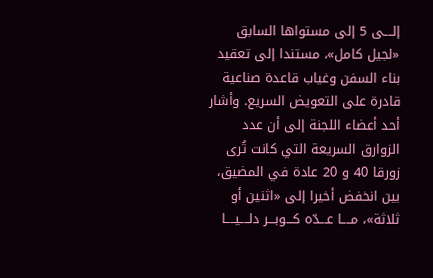إلــــى 5 إلى مستواها السابق «لجيل كامل»، مستندا إلى تعقيد بناء السفن وغياب قاعدة صناعية قادرة على التعويض السريع. وأشار أحد أعضاء اللجنة إلى أن عدد الزوارق السريعة التي كانت تُرى زورقا 40 و 20 عادة في المضيق، بين انخفض أخيرا إلى «اثنين أو ثلاثة»، مــــا عـــدّه كـــوبـــر دلــــيــــا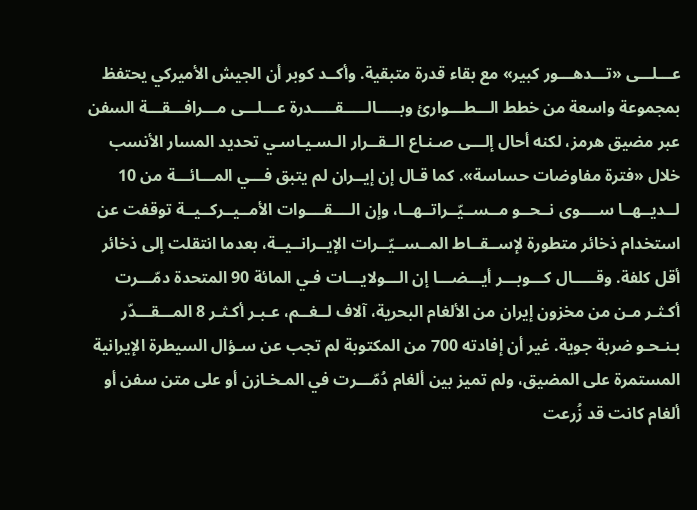عـــلـــى «تـــدهـــور كبير» مع بقاء قدرة متبقية. وأكــد كوبر أن الجيش الأميركي يحتفظ بمجموعة واسعة من خطط الـــطـــوارئ وبـــــالـــــقـــــدرة عـــلـــى مـــرافـــقـــة السفن عبر مضيق هرمز، لكنه أحال إلـــى صـنـاع الــقــرار الـسـيـاسـي تحديد المسار الأنسب خلال «فترة مفاوضات حساسة». كما قـال إن إيــران لم يتبق فـــي المـــائـــة من 10 لــديــهــا ســــوى نــحــو مــســيّــراتــهــا، وإن الــــقــــوات الأمــيــركــيــة توقفت عن استخدام ذخائر متطورة لإســقــاط المــســيّــرات الإيــرانــيــة، بعدما انتقلت إلى ذخائر أقل كلفة. وقـــــال كـــوبـــر أيـــضـــا إن الـــولايـــات فـي المائة 90 المتحدة دمّـــرت أكـثـر مـن من مخزون إيران من الألغام البحرية، آلاف لــغــم، عـبـر أكـثـر 8 المـــقـــدّر بـنـحـو ضربة جوية. غير أن إفادته 700 من المكتوبة لم تجب عن سـؤال السيطرة الإيرانية المستمرة على المضيق، ولم تميز بين ألغام دُمّـــرت في المـخـازن أو على متن سفن أو ألغام كانت قد زُرعت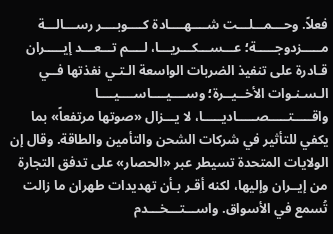فعلاً. وحـــمـــلـــت شــــهــــادة كــــوبــــر رســـالـــة مـــــزدوجـــــة؛ عـــســـكـــريـــا، لــــم تـــعـــد إيـــــران قـادرة على تنفيذ الضربات الواسعة الـتـي نفذتها فــي الـسـنـوات الأخــيــرة؛ وســــيــــاســــيــــا واقـــــتـــــصـــــاديـــــا، لا يـــزال «صوتها مرتفعاً» بما يكفي للتأثير في شركات الشحن والتأمين والطاقة. وقال إن الولايات المتحدة تسيطر عبر «الحصار» على تدفق التجارة من إيــران وإليها، لكنه أقـر بـأن تهديدات طهران ما زالت تُسمع في الأسواق. واســـتـــخـــدم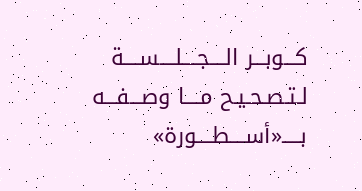كـــوبـــر الــــجــــلــــســــة لـتـصـحـيـح مــــا وصـــفـــه بـــــ«أســــطــــورة»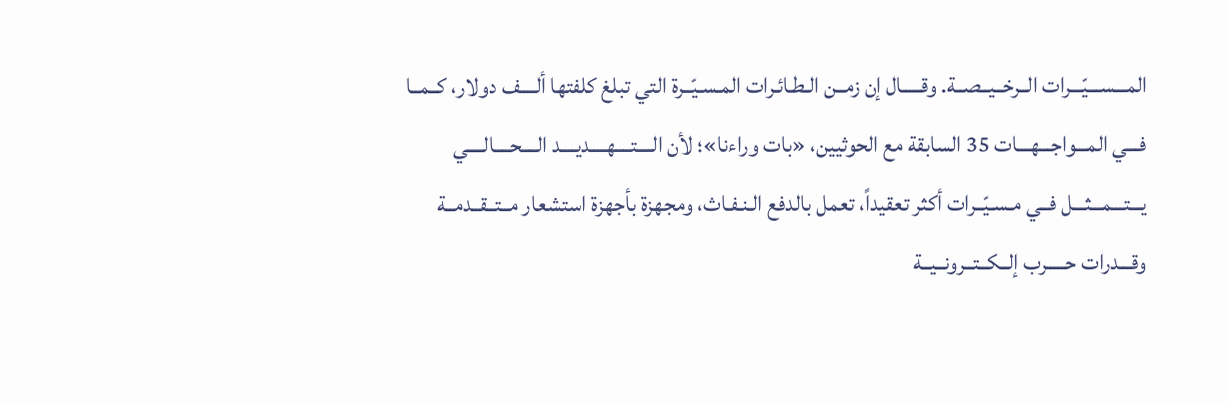المـــســـيّـــرات الــرخــيــصــة. وقـــــال إن زمــن الـطـائـرات المـسـيّــرة التي تبلغ كلفتها ألــــف دولار، كــمــا فـــي المـــواجـــهـــات 35 السابقة مع الحوثيين، «بات وراءنا»؛ لأن الــــتــــهــــديــــد الــــحــــالــــي يـــتـــمـــثـــل فــي مـسـيّــرات أكثر تعقيداً، تعمل بالدفع الـنـفـاث، ومجهزة بأجهزة استشعار مــتــقــدمــة وقـــدرات حـــــرب إلــكــتــرونــيــة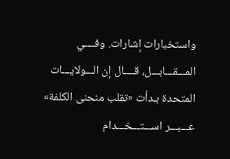واستخبارات إشارات. وفــــي المـــقـــابـــل، قــــال إن الـــولايـــات المتحدة بـدأت «تقلب منحنى الكلفة» عـــبـــر اســـتـــخـــدام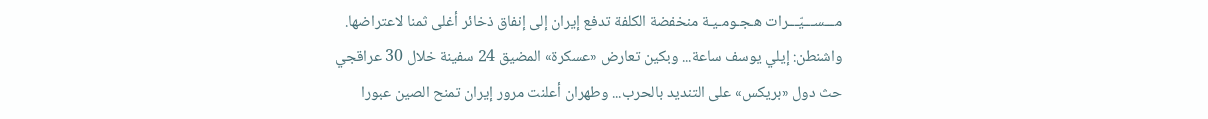مـــســـيّـــرات هـجـومـيـة منخفضة الكلفة تدفع إيران إلى إنفاق ذخائر أغلى ثمنا لاعتراضها. واشنطن: إيلي يوسف ساعة... وبكين تعارض «عسكرة» المضيق 24 سفينة خلال 30 عراقجي حث دول «بريكس» على التنديد بالحرب... وطهران أعلنت مرور إيران تمنح الصين عبورا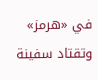في «هرمز» وتقتاد سفينة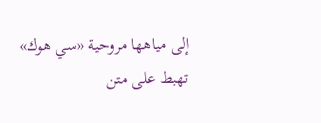إلى مياهها مروحية «سي هوك» تهبط على متن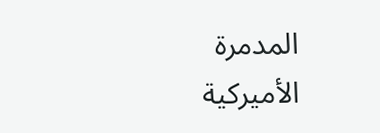المدمرة الأميركية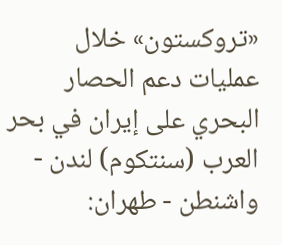«تروكستون» خلال عمليات دعم الحصار البحري على إيران في بحر العرب (سنتكوم) لندن - واشنطن - طهران: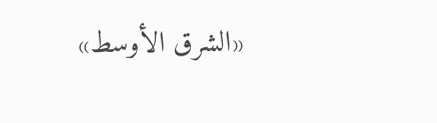«الشرق الأوسط»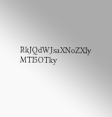RkJQdWJsaXNoZXIy MTI5OTky